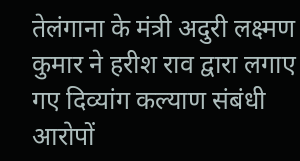तेलंगाना के मंत्री अदुरी लक्ष्मण कुमार ने हरीश राव द्वारा लगाए गए दिव्यांग कल्याण संबंधी आरोपों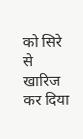को सिरे से खारिज कर दिया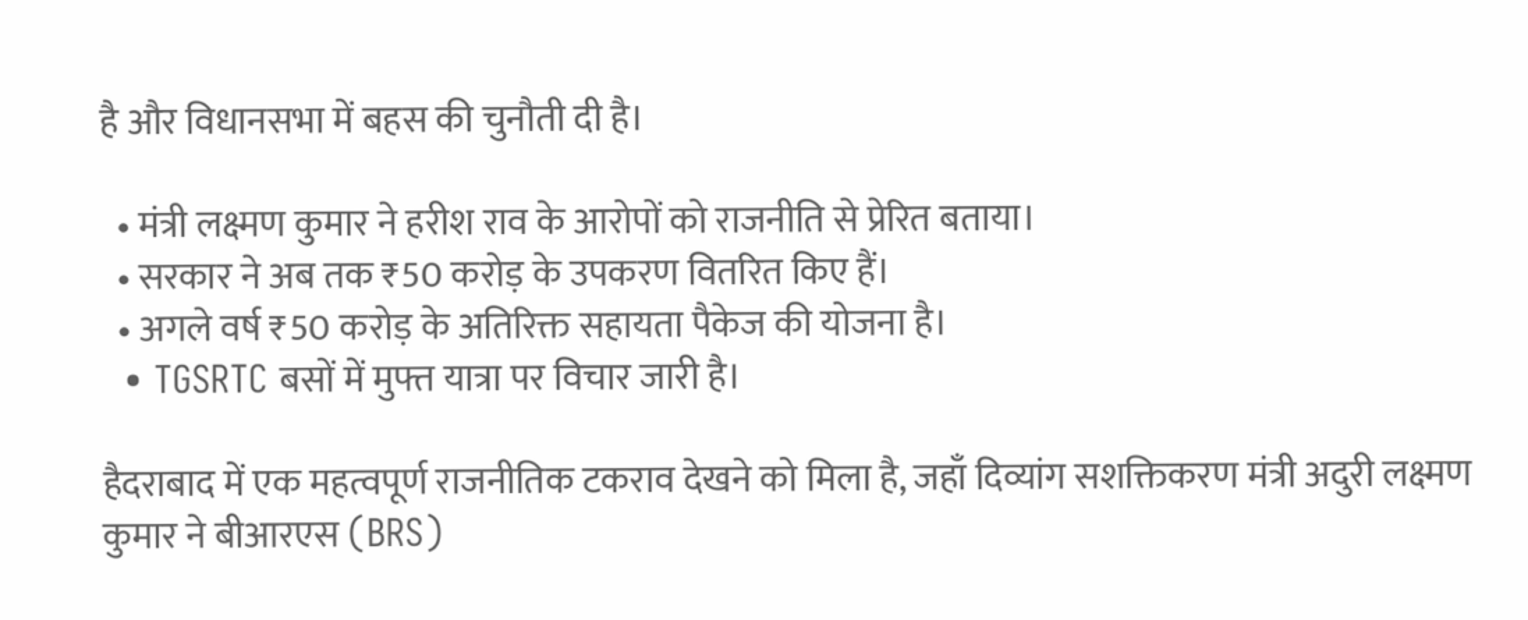है और विधानसभा में बहस की चुनौती दी है।

  • मंत्री लक्ष्मण कुमार ने हरीश राव के आरोपों को राजनीति से प्रेरित बताया।
  • सरकार ने अब तक ₹50 करोड़ के उपकरण वितरित किए हैं।
  • अगले वर्ष ₹50 करोड़ के अतिरिक्त सहायता पैकेज की योजना है।
  • TGSRTC बसों में मुफ्त यात्रा पर विचार जारी है।

हैदराबाद में एक महत्वपूर्ण राजनीतिक टकराव देखने को मिला है, जहाँ दिव्यांग सशक्तिकरण मंत्री अदुरी लक्ष्मण कुमार ने बीआरएस (BRS)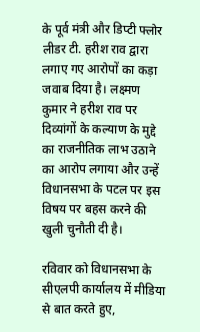के पूर्व मंत्री और डिप्टी फ्लोर लीडर टी. हरीश राव द्वारा लगाए गए आरोपों का कड़ा जवाब दिया है। लक्ष्मण कुमार ने हरीश राव पर दिव्यांगों के कल्याण के मुद्दे का राजनीतिक लाभ उठाने का आरोप लगाया और उन्हें विधानसभा के पटल पर इस विषय पर बहस करने की खुली चुनौती दी है।

रविवार को विधानसभा के सीएलपी कार्यालय में मीडिया से बात करते हुए,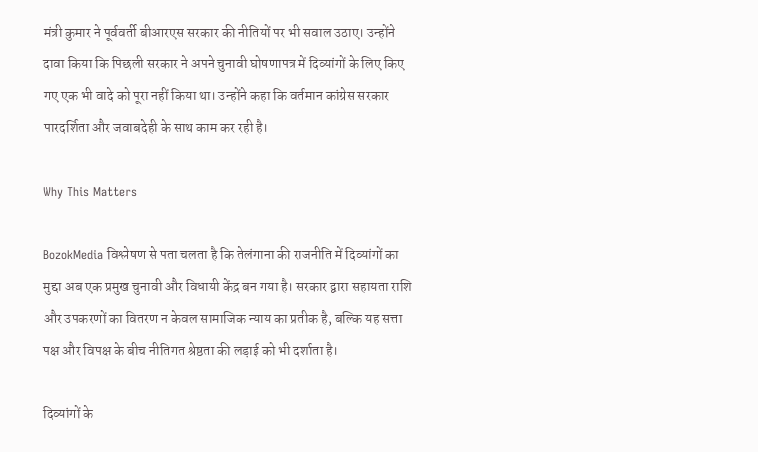मंत्री कुमार ने पूर्ववर्ती बीआरएस सरकार की नीतियों पर भी सवाल उठाए। उन्होंने दावा किया कि पिछली सरकार ने अपने चुनावी घोषणापत्र में दिव्यांगों के लिए किए गए एक भी वादे को पूरा नहीं किया था। उन्होंने कहा कि वर्तमान कांग्रेस सरकार पारदर्शिता और जवाबदेही के साथ काम कर रही है।

Why This Matters

BozokMedia विश्लेषण से पता चलता है कि तेलंगाना की राजनीति में दिव्यांगों का मुद्दा अब एक प्रमुख चुनावी और विधायी केंद्र बन गया है। सरकार द्वारा सहायता राशि और उपकरणों का वितरण न केवल सामाजिक न्याय का प्रतीक है, बल्कि यह सत्ता पक्ष और विपक्ष के बीच नीतिगत श्रेष्ठता की लड़ाई को भी दर्शाता है।

दिव्यांगों के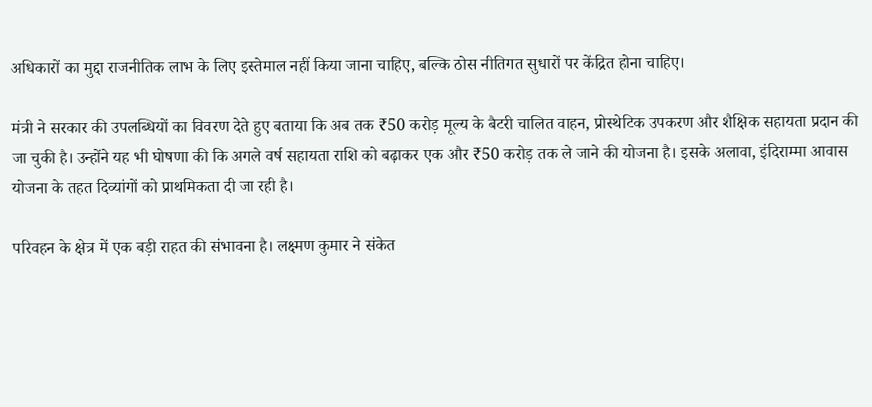अधिकारों का मुद्दा राजनीतिक लाभ के लिए इस्तेमाल नहीं किया जाना चाहिए, बल्कि ठोस नीतिगत सुधारों पर केंद्रित होना चाहिए।

मंत्री ने सरकार की उपलब्धियों का विवरण देते हुए बताया कि अब तक ₹50 करोड़ मूल्य के बैटरी चालित वाहन, प्रोस्थेटिक उपकरण और शैक्षिक सहायता प्रदान की जा चुकी है। उन्होंने यह भी घोषणा की कि अगले वर्ष सहायता राशि को बढ़ाकर एक और ₹50 करोड़ तक ले जाने की योजना है। इसके अलावा, इंदिराम्मा आवास योजना के तहत दिव्यांगों को प्राथमिकता दी जा रही है।

परिवहन के क्षेत्र में एक बड़ी राहत की संभावना है। लक्ष्मण कुमार ने संकेत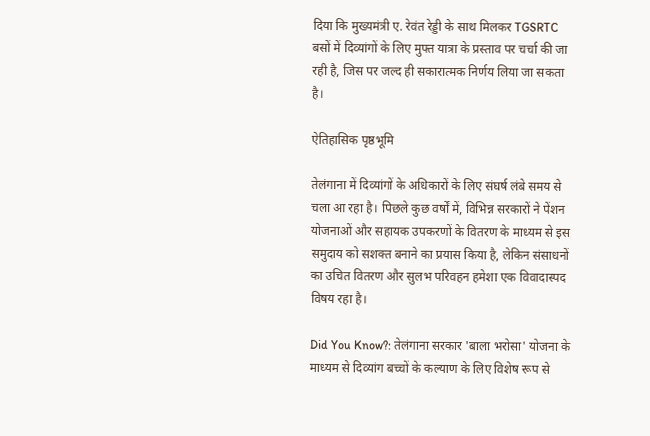दिया कि मुख्यमंत्री ए. रेवंत रेड्डी के साथ मिलकर TGSRTC बसों में दिव्यांगों के लिए मुफ्त यात्रा के प्रस्ताव पर चर्चा की जा रही है, जिस पर जल्द ही सकारात्मक निर्णय लिया जा सकता है।

ऐतिहासिक पृष्ठभूमि

तेलंगाना में दिव्यांगों के अधिकारों के लिए संघर्ष लंबे समय से चला आ रहा है। पिछले कुछ वर्षों में, विभिन्न सरकारों ने पेंशन योजनाओं और सहायक उपकरणों के वितरण के माध्यम से इस समुदाय को सशक्त बनाने का प्रयास किया है, लेकिन संसाधनों का उचित वितरण और सुलभ परिवहन हमेशा एक विवादास्पद विषय रहा है।

Did You Know?: तेलंगाना सरकार 'बाला भरोसा' योजना के माध्यम से दिव्यांग बच्चों के कल्याण के लिए विशेष रूप से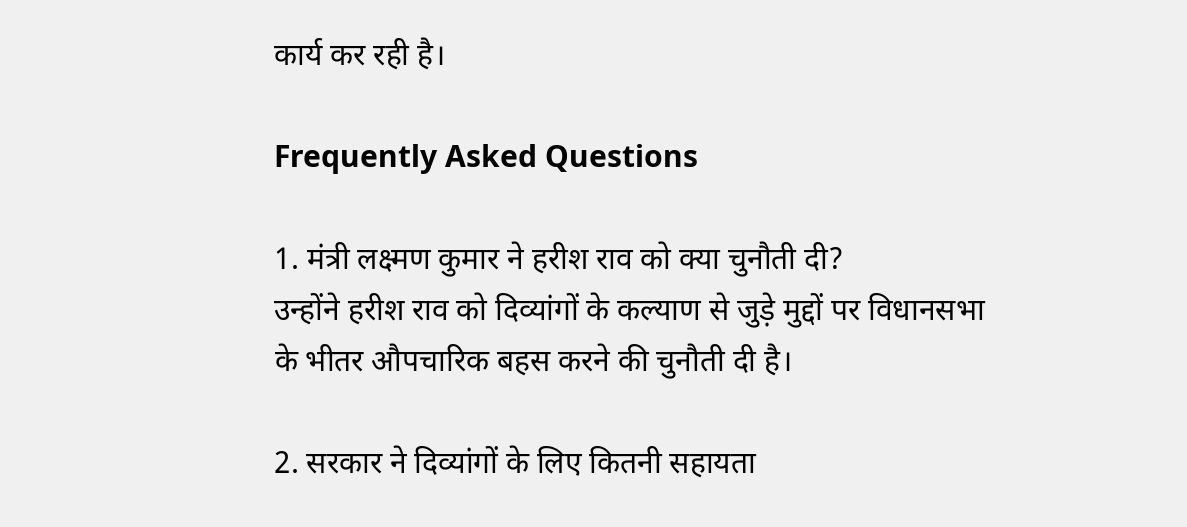कार्य कर रही है।

Frequently Asked Questions

1. मंत्री लक्ष्मण कुमार ने हरीश राव को क्या चुनौती दी?
उन्होंने हरीश राव को दिव्यांगों के कल्याण से जुड़े मुद्दों पर विधानसभा के भीतर औपचारिक बहस करने की चुनौती दी है।

2. सरकार ने दिव्यांगों के लिए कितनी सहायता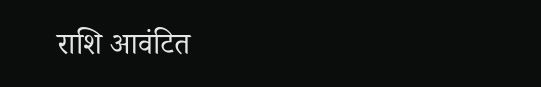राशि आवंटित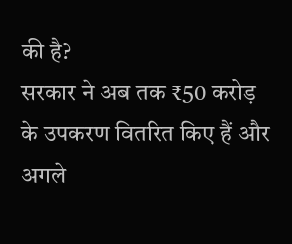की है?
सरकार ने अब तक ₹50 करोड़ के उपकरण वितरित किए हैं और अगले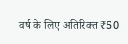वर्ष के लिए अतिरिक्त ₹50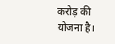करोड़ की योजना है।